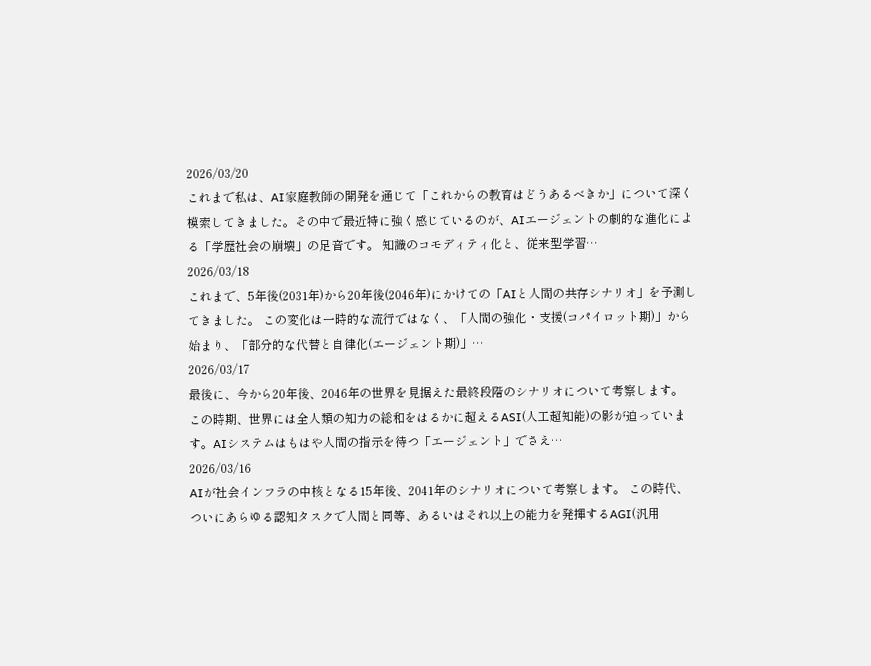2026/03/20
これまで私は、AI家庭教師の開発を通じて「これからの教育はどうあるべきか」について深く模索してきました。その中で最近特に強く感じているのが、AIエージェントの劇的な進化による「学歴社会の崩壊」の足音です。 知識のコモディティ化と、従来型学習…
2026/03/18
これまで、5年後(2031年)から20年後(2046年)にかけての「AIと人間の共存シナリオ」を予測してきました。 この変化は一時的な流行ではなく、「人間の強化・支援(コパイロット期)」から始まり、「部分的な代替と自律化(エージェント期)」…
2026/03/17
最後に、今から20年後、2046年の世界を見据えた最終段階のシナリオについて考察します。 この時期、世界には全人類の知力の総和をはるかに超えるASI(人工超知能)の影が迫っています。AIシステムはもはや人間の指示を待つ「エージェント」でさえ…
2026/03/16
AIが社会インフラの中核となる15年後、2041年のシナリオについて考察します。 この時代、ついにあらゆる認知タスクで人間と同等、あるいはそれ以上の能力を発揮するAGI(汎用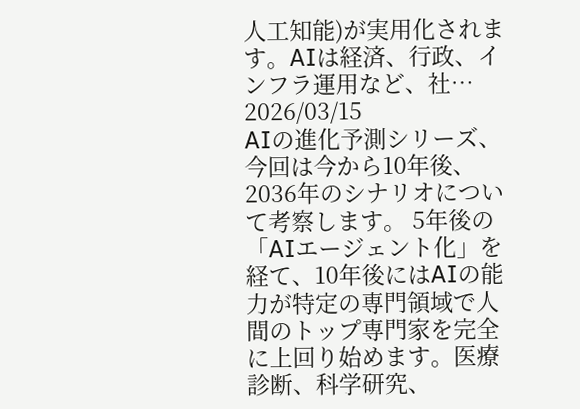人工知能)が実用化されます。AIは経済、行政、インフラ運用など、社…
2026/03/15
AIの進化予測シリーズ、今回は今から10年後、2036年のシナリオについて考察します。 5年後の「AIエージェント化」を経て、10年後にはAIの能力が特定の専門領域で人間のトップ専門家を完全に上回り始めます。医療診断、科学研究、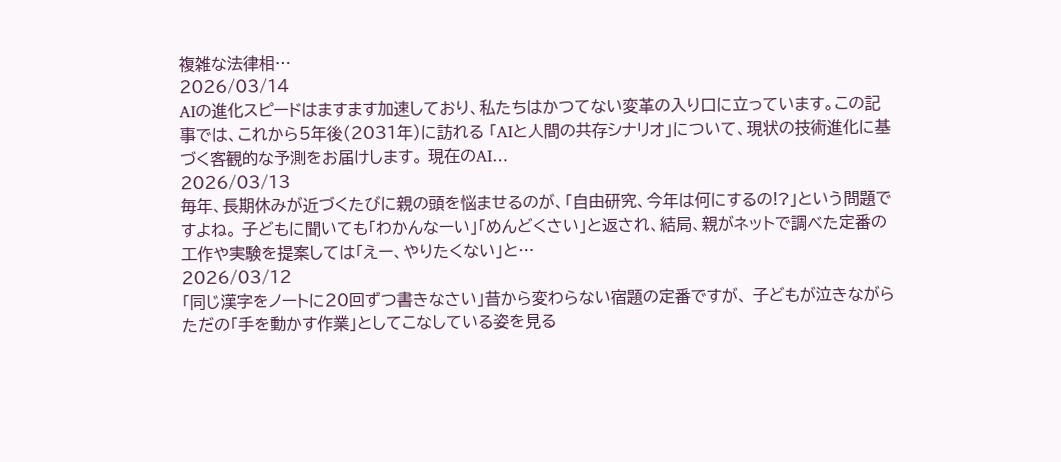複雑な法律相…
2026/03/14
AIの進化スピードはますます加速しており、私たちはかつてない変革の入り口に立っています。この記事では、これから5年後(2031年)に訪れる 「AIと人間の共存シナリオ」について、現状の技術進化に基づく客観的な予測をお届けします。 現在のAI…
2026/03/13
毎年、長期休みが近づくたびに親の頭を悩ませるのが、「自由研究、今年は何にするの!?」という問題ですよね。 子どもに聞いても「わかんなーい」「めんどくさい」と返され、結局、親がネットで調べた定番の工作や実験を提案しては「えー、やりたくない」と…
2026/03/12
「同じ漢字をノートに20回ずつ書きなさい」昔から変わらない宿題の定番ですが、 子どもが泣きながらただの「手を動かす作業」としてこなしている姿を見る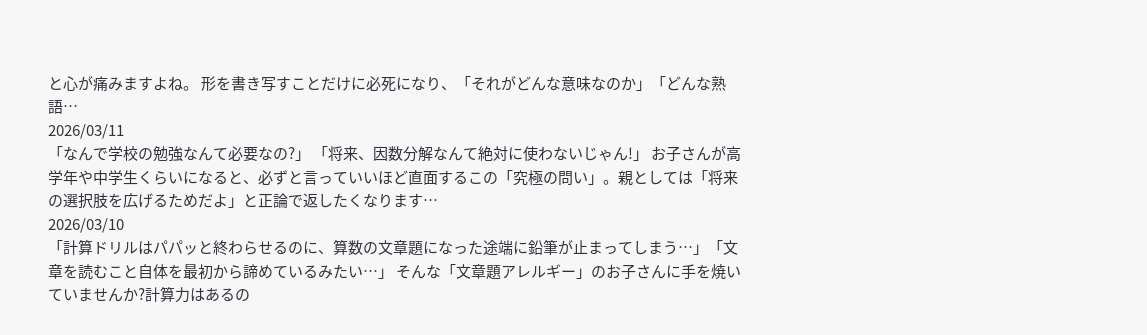と心が痛みますよね。 形を書き写すことだけに必死になり、「それがどんな意味なのか」「どんな熟語…
2026/03/11
「なんで学校の勉強なんて必要なの?」 「将来、因数分解なんて絶対に使わないじゃん!」 お子さんが高学年や中学生くらいになると、必ずと言っていいほど直面するこの「究極の問い」。親としては「将来の選択肢を広げるためだよ」と正論で返したくなります…
2026/03/10
「計算ドリルはパパッと終わらせるのに、算数の文章題になった途端に鉛筆が止まってしまう…」「文章を読むこと自体を最初から諦めているみたい…」 そんな「文章題アレルギー」のお子さんに手を焼いていませんか?計算力はあるの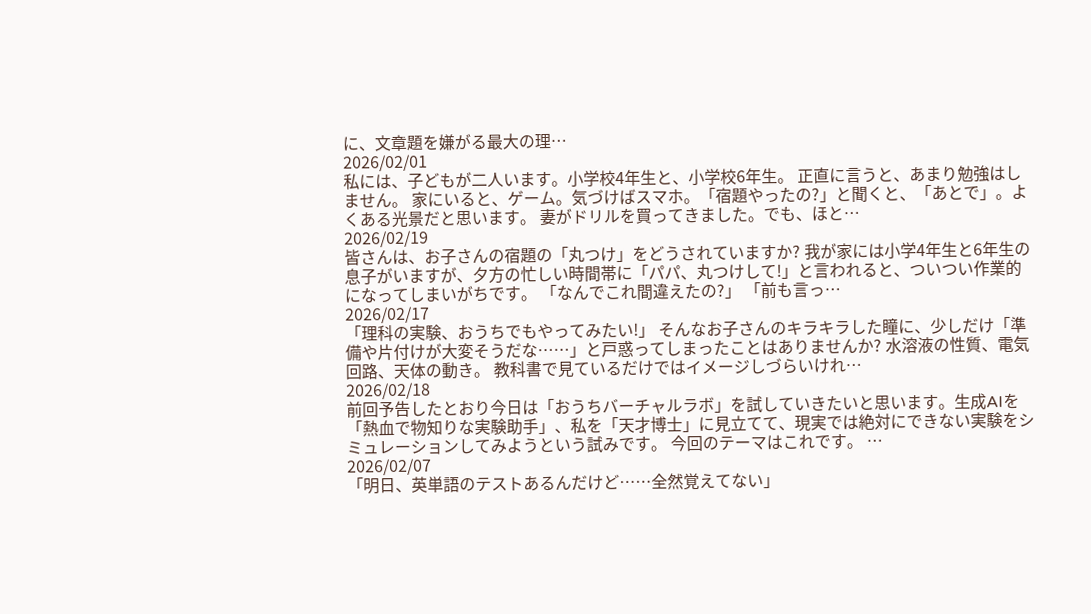に、文章題を嫌がる最大の理…
2026/02/01
私には、子どもが二人います。小学校4年生と、小学校6年生。 正直に言うと、あまり勉強はしません。 家にいると、ゲーム。気づけばスマホ。「宿題やったの?」と聞くと、「あとで」。よくある光景だと思います。 妻がドリルを買ってきました。でも、ほと…
2026/02/19
皆さんは、お子さんの宿題の「丸つけ」をどうされていますか? 我が家には小学4年生と6年生の息子がいますが、夕方の忙しい時間帯に「パパ、丸つけして!」と言われると、ついつい作業的になってしまいがちです。 「なんでこれ間違えたの?」 「前も言っ…
2026/02/17
「理科の実験、おうちでもやってみたい!」 そんなお子さんのキラキラした瞳に、少しだけ「準備や片付けが大変そうだな……」と戸惑ってしまったことはありませんか? 水溶液の性質、電気回路、天体の動き。 教科書で見ているだけではイメージしづらいけれ…
2026/02/18
前回予告したとおり今日は「おうちバーチャルラボ」を試していきたいと思います。生成AIを「熱血で物知りな実験助手」、私を「天才博士」に見立てて、現実では絶対にできない実験をシミュレーションしてみようという試みです。 今回のテーマはこれです。 …
2026/02/07
「明日、英単語のテストあるんだけど……全然覚えてない」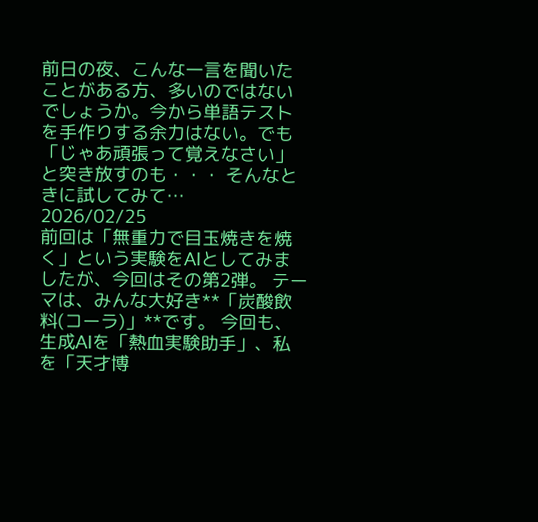前日の夜、こんな一言を聞いたことがある方、多いのではないでしょうか。今から単語テストを手作りする余力はない。でも「じゃあ頑張って覚えなさい」と突き放すのも・・・ そんなときに試してみて…
2026/02/25
前回は「無重力で目玉焼きを焼く」という実験をAIとしてみましたが、今回はその第2弾。 テーマは、みんな大好き**「炭酸飲料(コーラ)」**です。 今回も、生成AIを「熱血実験助手」、私を「天才博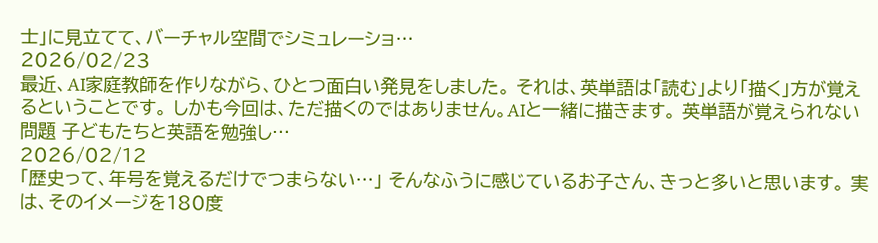士」に見立てて、バーチャル空間でシミュレーショ…
2026/02/23
最近、AI家庭教師を作りながら、ひとつ面白い発見をしました。 それは、英単語は「読む」より「描く」方が覚えるということです。 しかも今回は、ただ描くのではありません。AIと一緒に描きます。 英単語が覚えられない問題 子どもたちと英語を勉強し…
2026/02/12
「歴史って、年号を覚えるだけでつまらない…」 そんなふうに感じているお子さん、きっと多いと思います。 実は、そのイメージを180度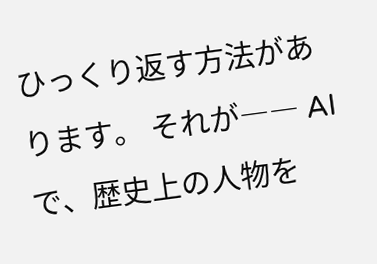ひっくり返す方法があります。 それが―― AIで、歴史上の人物を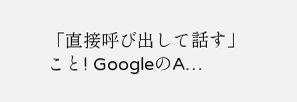「直接呼び出して話す」こと! GoogleのA…